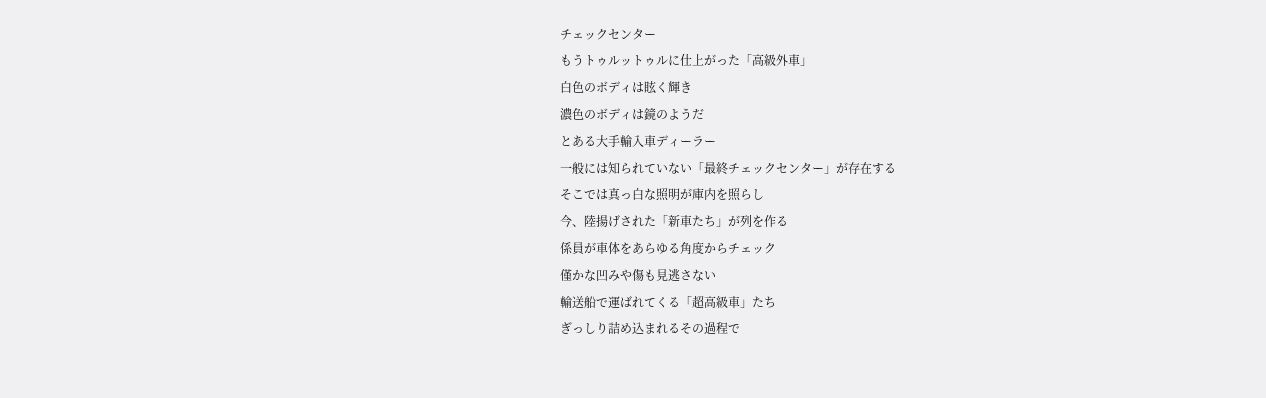チェックセンター
もうトゥルットゥルに仕上がった「高級外車」
白色のボディは眩く輝き
濃色のボディは鏡のようだ
とある大手輸入車ディーラー
一般には知られていない「最終チェックセンター」が存在する
そこでは真っ白な照明が庫内を照らし
今、陸揚げされた「新車たち」が列を作る
係員が車体をあらゆる角度からチェック
僅かな凹みや傷も見逃さない
輸送船で運ばれてくる「超高級車」たち
ぎっしり詰め込まれるその過程で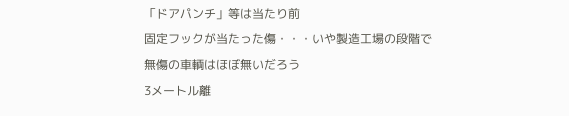「ドアパンチ」等は当たり前
固定フックが当たった傷・・・いや製造工場の段階で
無傷の車輌はほぼ無いだろう
3メートル離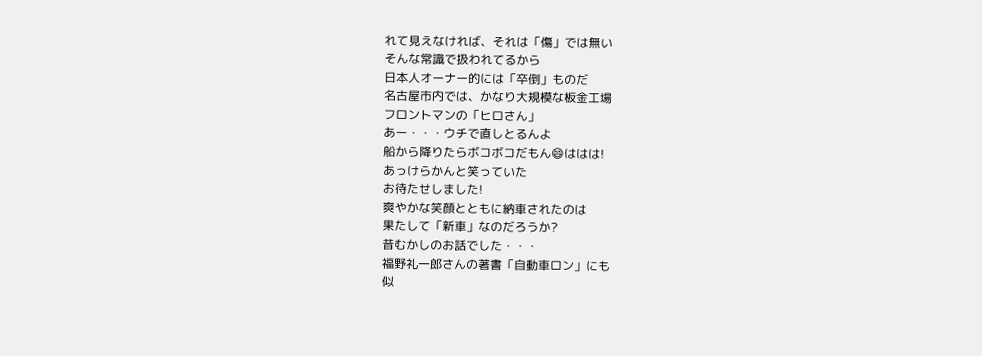れて見えなければ、それは「傷」では無い
そんな常識で扱われてるから
日本人オーナー的には「卒倒」ものだ
名古屋市内では、かなり大規模な板金工場
フロントマンの「ヒロさん」
あー・・・ウチで直しとるんよ
船から降りたらボコボコだもん😄ははは!
あっけらかんと笑っていた
お待たせしました!
爽やかな笑顔とともに納車されたのは
果たして「新車」なのだろうか?
昔むかしのお話でした・・・
福野礼一郎さんの著書「自動車ロン」にも
似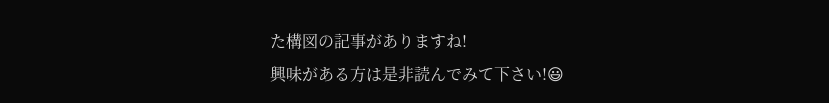た構図の記事がありますね!
興味がある方は是非読んでみて下さい!😃